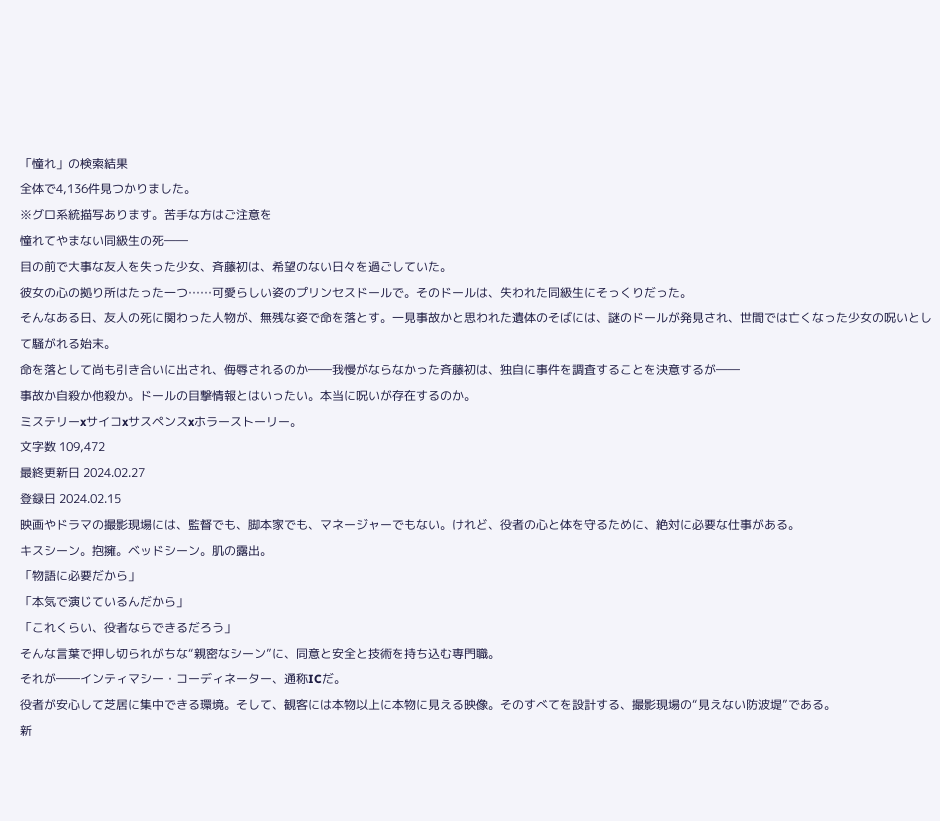「憧れ」の検索結果
全体で4,136件見つかりました。
※グロ系統描写あります。苦手な方はご注意を
憧れてやまない同級生の死――
目の前で大事な友人を失った少女、斉藤初は、希望のない日々を過ごしていた。
彼女の心の拠り所はたった一つ……可愛らしい姿のプリンセスドールで。そのドールは、失われた同級生にそっくりだった。
そんなある日、友人の死に関わった人物が、無残な姿で命を落とす。一見事故かと思われた遺体のそばには、謎のドールが発見され、世間では亡くなった少女の呪いとして騒がれる始末。
命を落として尚も引き合いに出され、侮辱されるのか――我慢がならなかった斉藤初は、独自に事件を調査することを決意するが――
事故か自殺か他殺か。ドールの目撃情報とはいったい。本当に呪いが存在するのか。
ミステリーxサイコxサスペンスxホラーストーリー。
文字数 109,472
最終更新日 2024.02.27
登録日 2024.02.15
映画やドラマの撮影現場には、監督でも、脚本家でも、マネージャーでもない。けれど、役者の心と体を守るために、絶対に必要な仕事がある。
キスシーン。抱擁。ベッドシーン。肌の露出。
「物語に必要だから」
「本気で演じているんだから」
「これくらい、役者ならできるだろう」
そんな言葉で押し切られがちな“親密なシーン”に、同意と安全と技術を持ち込む専門職。
それが――インティマシー・コーディネーター、通称ICだ。
役者が安心して芝居に集中できる環境。そして、観客には本物以上に本物に見える映像。そのすべてを設計する、撮影現場の“見えない防波堤”である。
新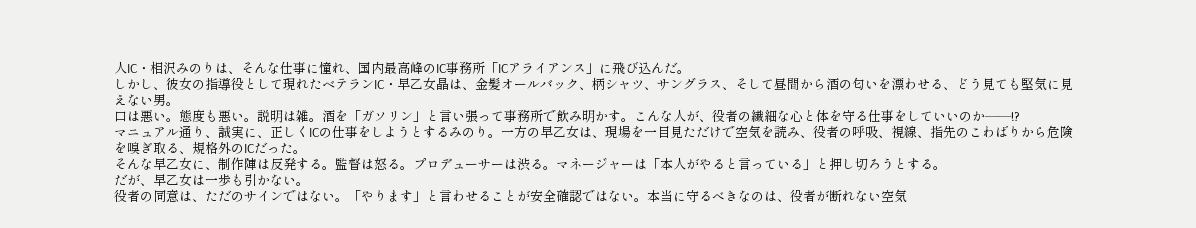人IC・相沢みのりは、そんな仕事に憧れ、国内最高峰のIC事務所「ICアライアンス」に飛び込んだ。
しかし、彼女の指導役として現れたベテランIC・早乙女晶は、金髪オールバック、柄シャツ、サングラス、そして昼間から酒の匂いを漂わせる、どう見ても堅気に見えない男。
口は悪い。態度も悪い。説明は雑。酒を「ガソリン」と言い張って事務所で飲み明かす。こんな人が、役者の繊細な心と体を守る仕事をしていいのか――!?
マニュアル通り、誠実に、正しくICの仕事をしようとするみのり。一方の早乙女は、現場を一目見ただけで空気を読み、役者の呼吸、視線、指先のこわばりから危険を嗅ぎ取る、規格外のICだった。
そんな早乙女に、制作陣は反発する。監督は怒る。プロデューサーは渋る。マネージャーは「本人がやると言っている」と押し切ろうとする。
だが、早乙女は一歩も引かない。
役者の同意は、ただのサインではない。「やります」と言わせることが安全確認ではない。本当に守るべきなのは、役者が断れない空気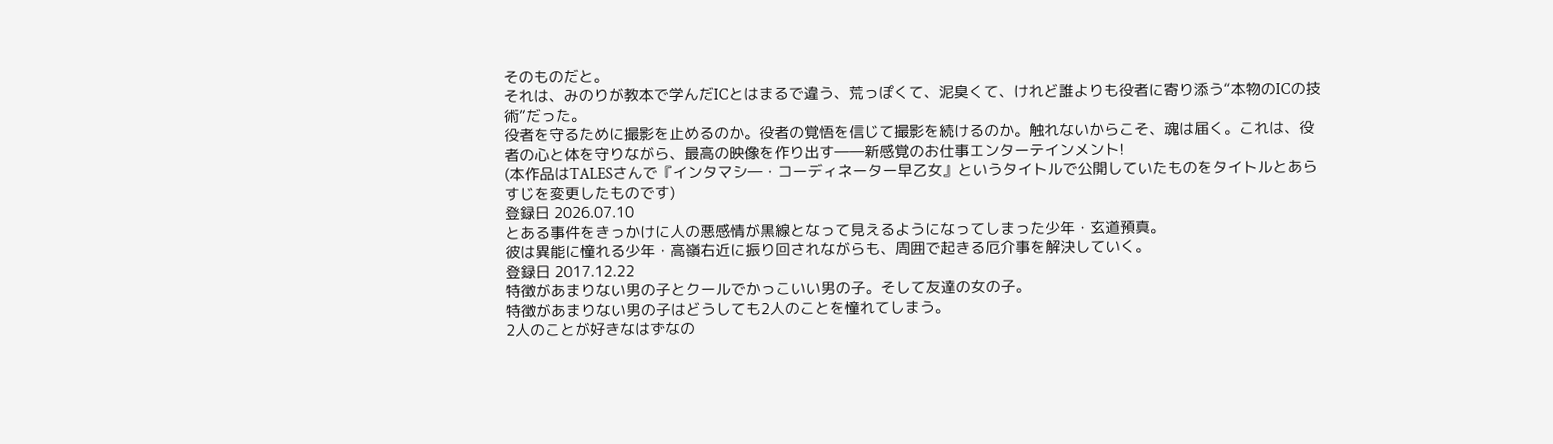そのものだと。
それは、みのりが教本で学んだICとはまるで違う、荒っぽくて、泥臭くて、けれど誰よりも役者に寄り添う“本物のICの技術”だった。
役者を守るために撮影を止めるのか。役者の覚悟を信じて撮影を続けるのか。触れないからこそ、魂は届く。これは、役者の心と体を守りながら、最高の映像を作り出す――新感覚のお仕事エンターテインメント!
(本作品はTALESさんで『インタマシ―・コーディネーター早乙女』というタイトルで公開していたものをタイトルとあらすじを変更したものです)
登録日 2026.07.10
とある事件をきっかけに人の悪感情が黒線となって見えるようになってしまった少年・玄道預真。
彼は異能に憧れる少年・高嶺右近に振り回されながらも、周囲で起きる厄介事を解決していく。
登録日 2017.12.22
特徴があまりない男の子とクールでかっこいい男の子。そして友達の女の子。
特徴があまりない男の子はどうしても2人のことを憧れてしまう。
2人のことが好きなはずなの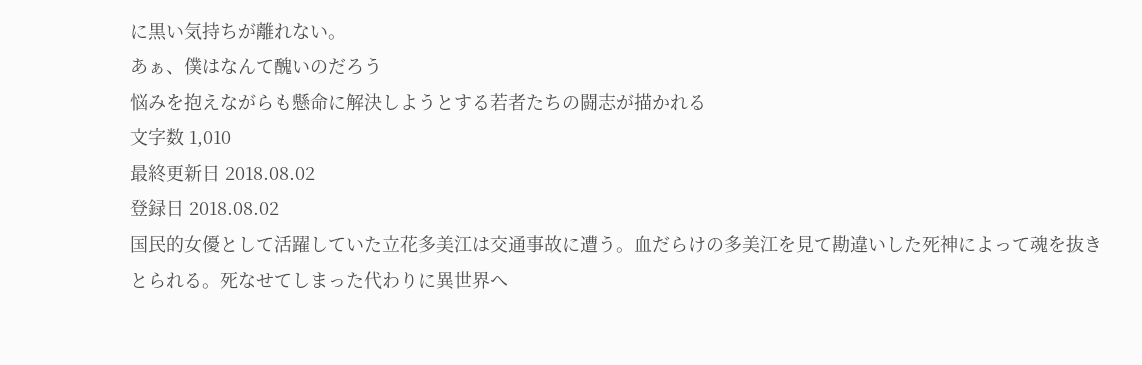に黒い気持ちが離れない。
あぁ、僕はなんて醜いのだろう
悩みを抱えながらも懸命に解決しようとする若者たちの闘志が描かれる
文字数 1,010
最終更新日 2018.08.02
登録日 2018.08.02
国民的女優として活躍していた立花多美江は交通事故に遭う。血だらけの多美江を見て勘違いした死神によって魂を抜きとられる。死なせてしまった代わりに異世界へ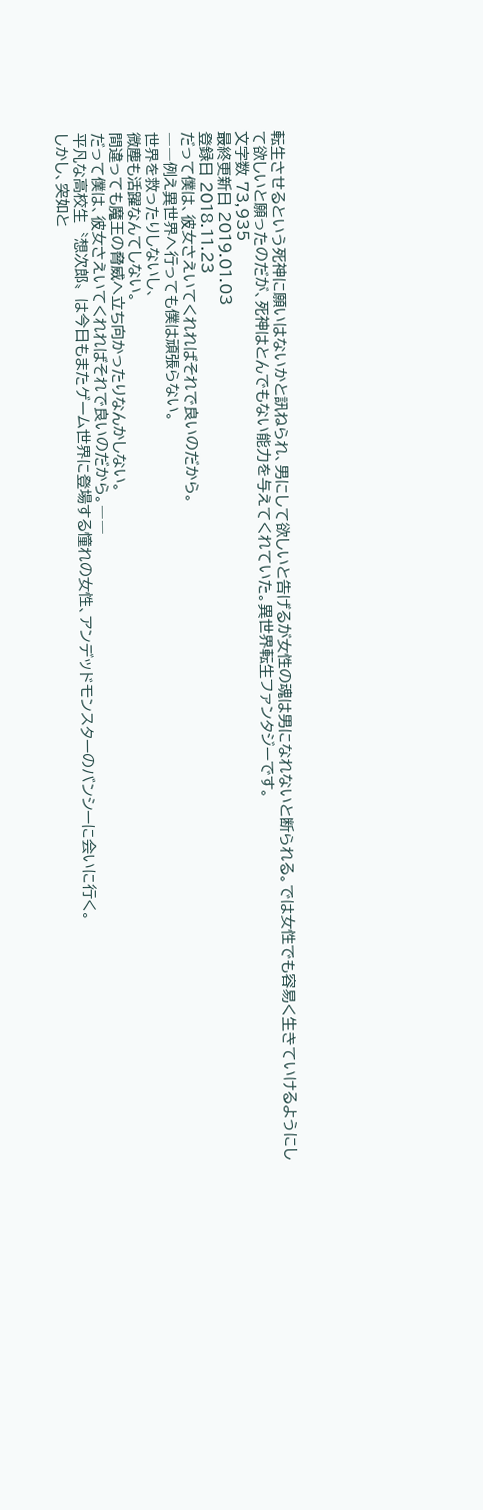転生させるという死神に願いはないかと訊ねられ、男にして欲しいと告げるが女性の魂は男になれないと断られる。では女性でも容易く生きていけるようにして欲しいと願ったのだが、死神はとんでもない能力を与えてくれていた。異世界転生ファンタジーです。
文字数 73,935
最終更新日 2019.01.03
登録日 2018.11.23
だって僕は、彼女さえいてくれればそれで良いのだから。
――例え異世界へ行っても僕は頑張らない。
世界を救ったりしないし、
微塵も活躍なんてしない。
間違っても魔王の脅威へ立ち向かったりなんかしない。
だって僕は、彼女さえいてくれればそれで良いのだから。――
平凡な高校生〝想次郎〟は今日もまたゲーム世界に登場する憧れの女性、アンデッドモンスターのバンシーに会いに行く。
しかし、突如と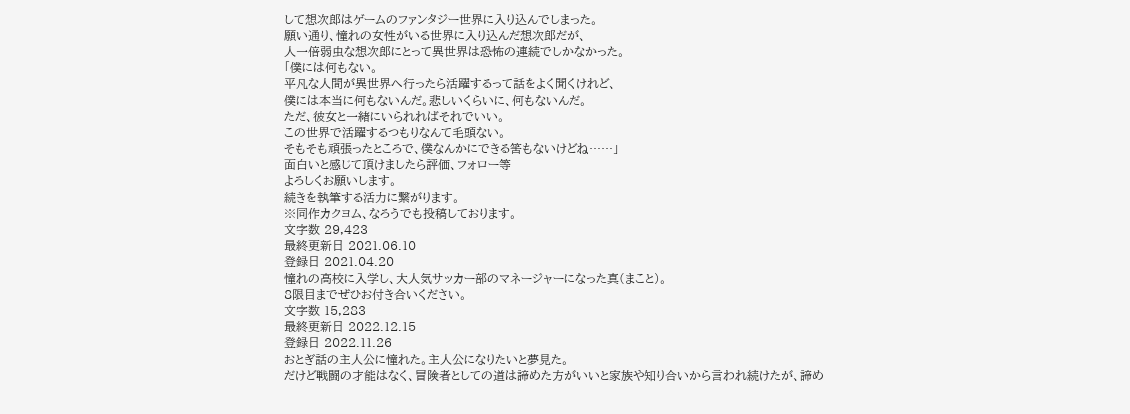して想次郎はゲームのファンタジー世界に入り込んでしまった。
願い通り、憧れの女性がいる世界に入り込んだ想次郎だが、
人一倍弱虫な想次郎にとって異世界は恐怖の連続でしかなかった。
「僕には何もない。
平凡な人間が異世界へ行ったら活躍するって話をよく聞くけれど、
僕には本当に何もないんだ。悲しいくらいに、何もないんだ。
ただ、彼女と一緒にいられればそれでいい。
この世界で活躍するつもりなんて毛頭ない。
そもそも頑張ったところで、僕なんかにできる筈もないけどね……」
面白いと感じて頂けましたら評価、フォロー等
よろしくお願いします。
続きを執筆する活力に繋がります。
※同作カクヨム、なろうでも投稿しております。
文字数 29,423
最終更新日 2021.06.10
登録日 2021.04.20
憧れの高校に入学し、大人気サッカー部のマネージャーになった真(まこと)。
8限目までぜひお付き合いください。
文字数 15,283
最終更新日 2022.12.15
登録日 2022.11.26
おとぎ話の主人公に憧れた。主人公になりたいと夢見た。
だけど戦闘の才能はなく、冒険者としての道は諦めた方がいいと家族や知り合いから言われ続けたが、諦め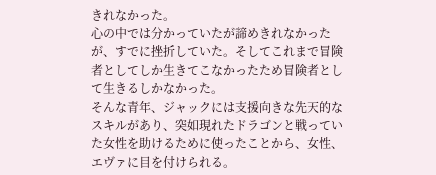きれなかった。
心の中では分かっていたが諦めきれなかったが、すでに挫折していた。そしてこれまで冒険者としてしか生きてこなかったため冒険者として生きるしかなかった。
そんな青年、ジャックには支援向きな先天的なスキルがあり、突如現れたドラゴンと戦っていた女性を助けるために使ったことから、女性、エヴァに目を付けられる。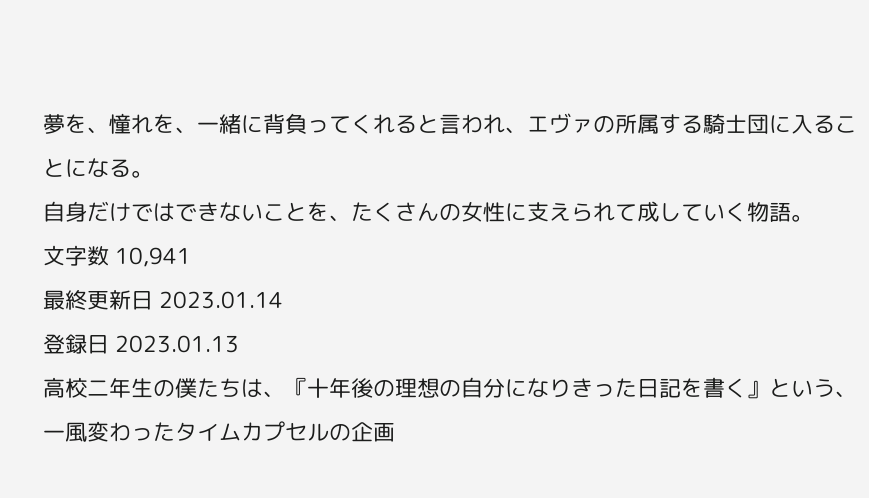夢を、憧れを、一緒に背負ってくれると言われ、エヴァの所属する騎士団に入ることになる。
自身だけではできないことを、たくさんの女性に支えられて成していく物語。
文字数 10,941
最終更新日 2023.01.14
登録日 2023.01.13
高校二年生の僕たちは、『十年後の理想の自分になりきった日記を書く』という、一風変わったタイムカプセルの企画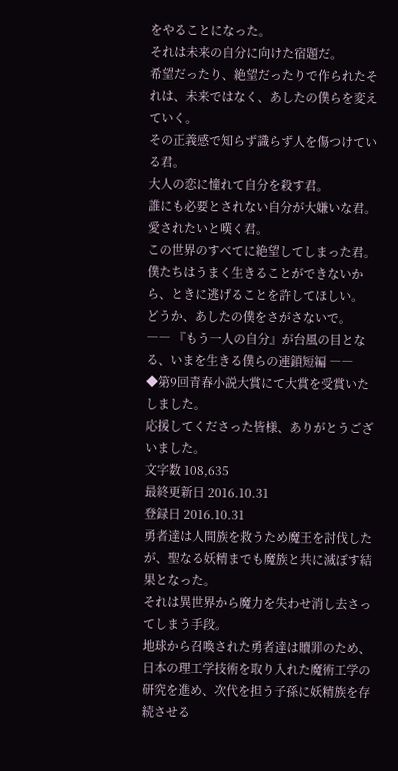をやることになった。
それは未来の自分に向けた宿題だ。
希望だったり、絶望だったりで作られたそれは、未来ではなく、あしたの僕らを変えていく。
その正義感で知らず識らず人を傷つけている君。
大人の恋に憧れて自分を殺す君。
誰にも必要とされない自分が大嫌いな君。
愛されたいと嘆く君。
この世界のすべてに絶望してしまった君。
僕たちはうまく生きることができないから、ときに逃げることを許してほしい。
どうか、あしたの僕をさがさないで。
―― 『もう一人の自分』が台風の目となる、いまを生きる僕らの連鎖短編 ――
◆第9回青春小説大賞にて大賞を受賞いたしました。
応援してくださった皆様、ありがとうございました。
文字数 108,635
最終更新日 2016.10.31
登録日 2016.10.31
勇者達は人間族を救うため魔王を討伐したが、聖なる妖精までも魔族と共に滅ぼす結果となった。
それは異世界から魔力を失わせ消し去さってしまう手段。
地球から召喚された勇者達は贖罪のため、日本の理工学技術を取り入れた魔術工学の研究を進め、次代を担う子孫に妖精族を存続させる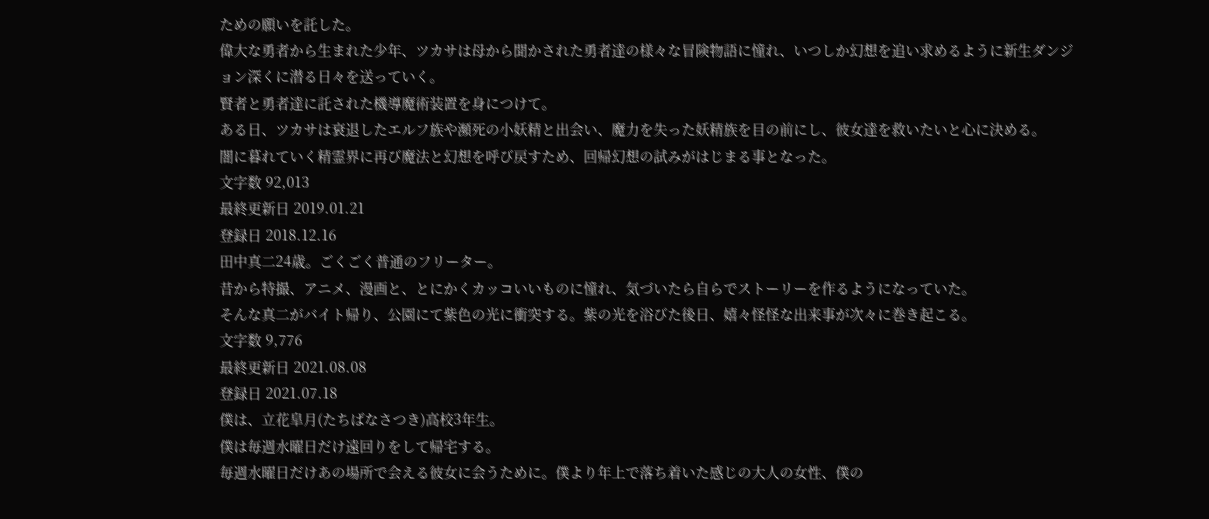ための願いを託した。
偉大な勇者から生まれた少年、ツカサは母から聞かされた勇者達の様々な冒険物語に憧れ、いつしか幻想を追い求めるように新生ダンジョン深くに潜る日々を送っていく。
賢者と勇者達に託された機導魔術装置を身につけて。
ある日、ツカサは衰退したエルフ族や瀕死の小妖精と出会い、魔力を失った妖精族を目の前にし、彼女達を救いたいと心に決める。
闇に暮れていく精霊界に再び魔法と幻想を呼び戻すため、回帰幻想の試みがはじまる事となった。
文字数 92,013
最終更新日 2019.01.21
登録日 2018.12.16
田中真二24歳。ごくごく普通のフリーター。
昔から特撮、アニメ、漫画と、とにかくカッコいいものに憧れ、気づいたら自らでストーリーを作るようになっていた。
そんな真二がバイト帰り、公園にて紫色の光に衝突する。紫の光を浴びた後日、嬉々怪怪な出来事が次々に巻き起こる。
文字数 9,776
最終更新日 2021.08.08
登録日 2021.07.18
僕は、立花皐月(たちばなさつき)高校3年生。
僕は毎週水曜日だけ遠回りをして帰宅する。
毎週水曜日だけあの場所で会える彼女に会うために。僕より年上で落ち着いた感じの大人の女性、僕の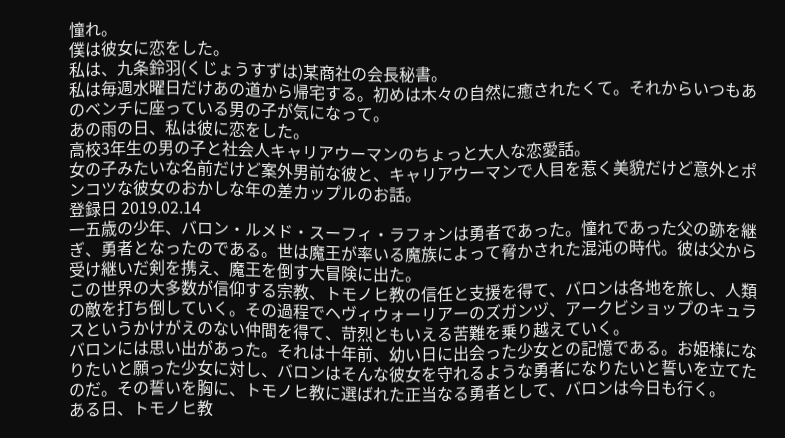憧れ。
僕は彼女に恋をした。
私は、九条鈴羽(くじょうすずは)某商社の会長秘書。
私は毎週水曜日だけあの道から帰宅する。初めは木々の自然に癒されたくて。それからいつもあのベンチに座っている男の子が気になって。
あの雨の日、私は彼に恋をした。
高校3年生の男の子と社会人キャリアウーマンのちょっと大人な恋愛話。
女の子みたいな名前だけど案外男前な彼と、キャリアウーマンで人目を惹く美貌だけど意外とポンコツな彼女のおかしな年の差カップルのお話。
登録日 2019.02.14
一五歳の少年、バロン・ルメド・スーフィ・ラフォンは勇者であった。憧れであった父の跡を継ぎ、勇者となったのである。世は魔王が率いる魔族によって脅かされた混沌の時代。彼は父から受け継いだ剣を携え、魔王を倒す大冒険に出た。
この世界の大多数が信仰する宗教、トモノヒ教の信任と支援を得て、バロンは各地を旅し、人類の敵を打ち倒していく。その過程でヘヴィウォーリアーのズガンヅ、アークビショップのキュラスというかけがえのない仲間を得て、苛烈ともいえる苦難を乗り越えていく。
バロンには思い出があった。それは十年前、幼い日に出会った少女との記憶である。お姫様になりたいと願った少女に対し、バロンはそんな彼女を守れるような勇者になりたいと誓いを立てたのだ。その誓いを胸に、トモノヒ教に選ばれた正当なる勇者として、バロンは今日も行く。
ある日、トモノヒ教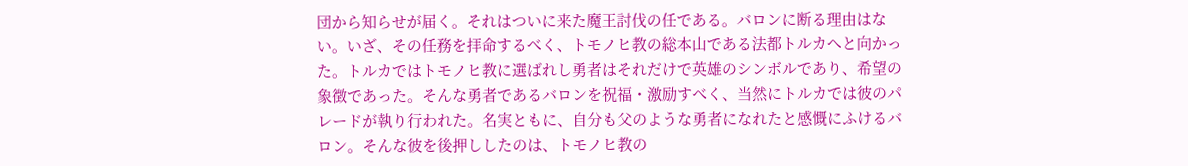団から知らせが届く。それはついに来た魔王討伐の任である。バロンに断る理由はない。いざ、その任務を拝命するべく、トモノヒ教の総本山である法都トルカへと向かった。トルカではトモノヒ教に選ばれし勇者はそれだけで英雄のシンボルであり、希望の象徴であった。そんな勇者であるバロンを祝福・激励すべく、当然にトルカでは彼のパレードが執り行われた。名実ともに、自分も父のような勇者になれたと感慨にふけるバロン。そんな彼を後押ししたのは、トモノヒ教の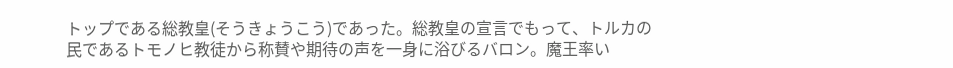トップである総教皇(そうきょうこう)であった。総教皇の宣言でもって、トルカの民であるトモノヒ教徒から称賛や期待の声を一身に浴びるバロン。魔王率い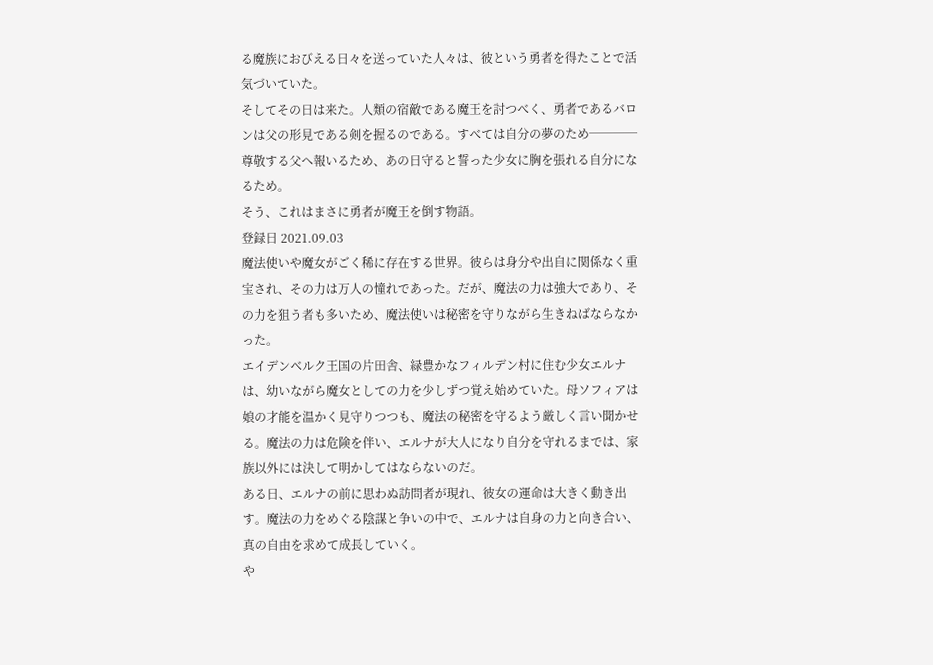る魔族におびえる日々を送っていた人々は、彼という勇者を得たことで活気づいていた。
そしてその日は来た。人類の宿敵である魔王を討つべく、勇者であるバロンは父の形見である剣を握るのである。すべては自分の夢のため────尊敬する父へ報いるため、あの日守ると誓った少女に胸を張れる自分になるため。
そう、これはまさに勇者が魔王を倒す物語。
登録日 2021.09.03
魔法使いや魔女がごく稀に存在する世界。彼らは身分や出自に関係なく重宝され、その力は万人の憧れであった。だが、魔法の力は強大であり、その力を狙う者も多いため、魔法使いは秘密を守りながら生きねばならなかった。
エイデンベルク王国の片田舎、緑豊かなフィルデン村に住む少女エルナは、幼いながら魔女としての力を少しずつ覚え始めていた。母ソフィアは娘の才能を温かく見守りつつも、魔法の秘密を守るよう厳しく言い聞かせる。魔法の力は危険を伴い、エルナが大人になり自分を守れるまでは、家族以外には決して明かしてはならないのだ。
ある日、エルナの前に思わぬ訪問者が現れ、彼女の運命は大きく動き出す。魔法の力をめぐる陰謀と争いの中で、エルナは自身の力と向き合い、真の自由を求めて成長していく。
や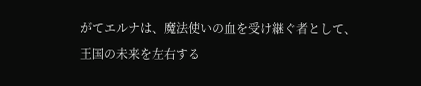がてエルナは、魔法使いの血を受け継ぐ者として、王国の未来を左右する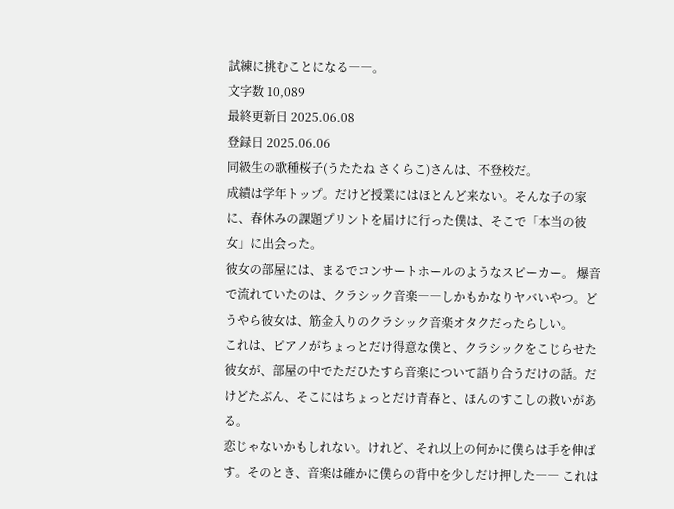試練に挑むことになる――。
文字数 10,089
最終更新日 2025.06.08
登録日 2025.06.06
同級生の歌種桜子(うたたね さくらこ)さんは、不登校だ。
成績は学年トップ。だけど授業にはほとんど来ない。そんな子の家に、春休みの課題プリントを届けに行った僕は、そこで「本当の彼女」に出会った。
彼女の部屋には、まるでコンサートホールのようなスピーカー。 爆音で流れていたのは、クラシック音楽――しかもかなりヤバいやつ。どうやら彼女は、筋金入りのクラシック音楽オタクだったらしい。
これは、ピアノがちょっとだけ得意な僕と、クラシックをこじらせた彼女が、部屋の中でただひたすら音楽について語り合うだけの話。だけどたぶん、そこにはちょっとだけ青春と、ほんのすこしの救いがある。
恋じゃないかもしれない。けれど、それ以上の何かに僕らは手を伸ばす。そのとき、音楽は確かに僕らの背中を少しだけ押した―― これは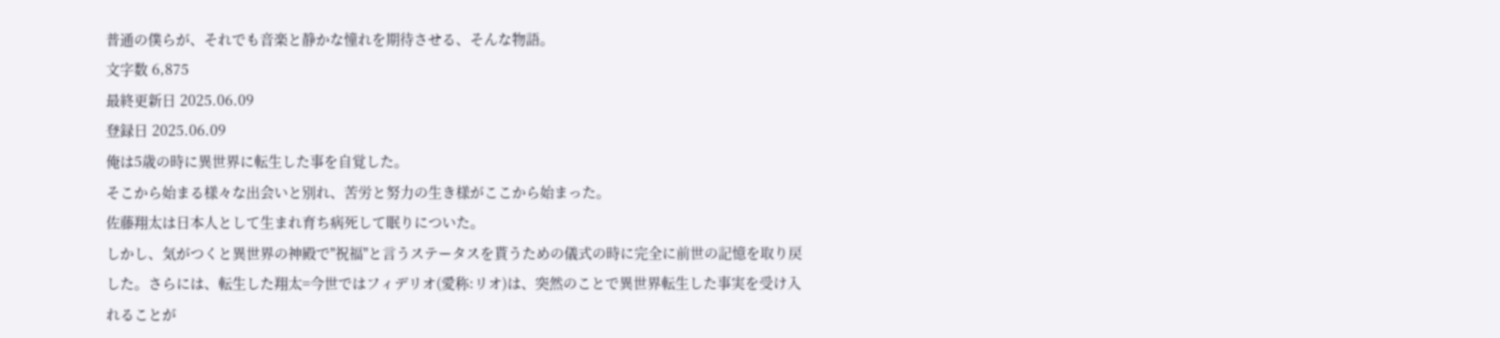普通の僕らが、それでも音楽と静かな憧れを期待させる、そんな物語。
文字数 6,875
最終更新日 2025.06.09
登録日 2025.06.09
俺は5歳の時に異世界に転生した事を自覚した。
そこから始まる様々な出会いと別れ、苦労と努力の生き様がここから始まった。
佐藤翔太は日本人として生まれ育ち病死して眠りについた。
しかし、気がつくと異世界の神殿で"祝福"と言うステータスを貰うための儀式の時に完全に前世の記憶を取り戻した。さらには、転生した翔太=今世ではフィデリオ(愛称:リオ)は、突然のことで異世界転生した事実を受け入れることが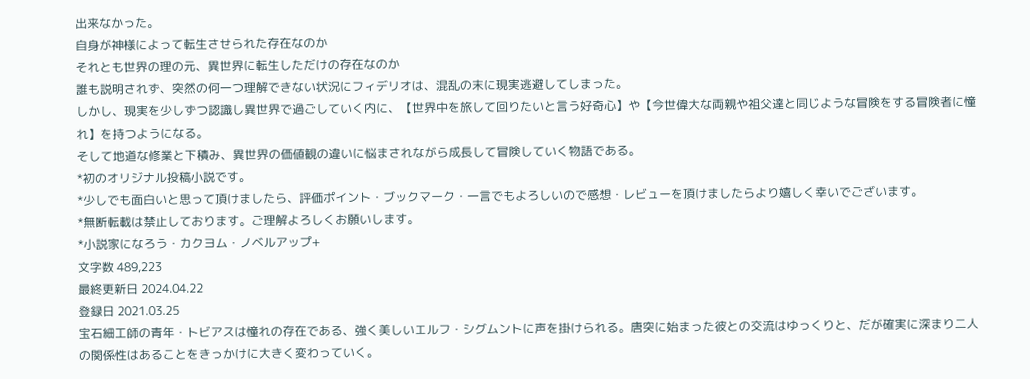出来なかった。
自身が神様によって転生させられた存在なのか
それとも世界の理の元、異世界に転生しただけの存在なのか
誰も説明されず、突然の何一つ理解できない状況にフィデリオは、混乱の末に現実逃避してしまった。
しかし、現実を少しずつ認識し異世界で過ごしていく内に、【世界中を旅して回りたいと言う好奇心】や【今世偉大な両親や祖父達と同じような冒険をする冒険者に憧れ】を持つようになる。
そして地道な修業と下積み、異世界の価値観の違いに悩まされながら成長して冒険していく物語である。
*初のオリジナル投稿小説です。
*少しでも面白いと思って頂けましたら、評価ポイント・ブックマーク・一言でもよろしいので感想・レビューを頂けましたらより嬉しく幸いでございます。
*無断転載は禁止しております。ご理解よろしくお願いします。
*小説家になろう・カクヨム・ノベルアップ+
文字数 489,223
最終更新日 2024.04.22
登録日 2021.03.25
宝石細工師の青年・トビアスは憧れの存在である、強く美しいエルフ・シグムントに声を掛けられる。唐突に始まった彼との交流はゆっくりと、だが確実に深まり二人の関係性はあることをきっかけに大きく変わっていく。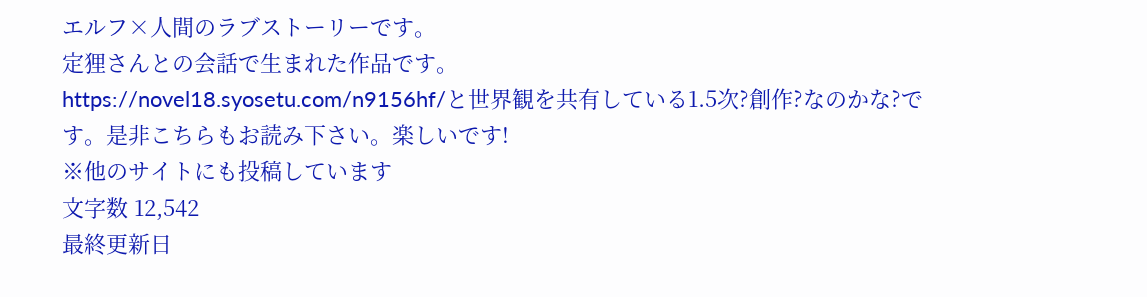エルフ×人間のラブストーリーです。
定狸さんとの会話で生まれた作品です。
https://novel18.syosetu.com/n9156hf/と世界観を共有している1.5次?創作?なのかな?です。是非こちらもお読み下さい。楽しいです!
※他のサイトにも投稿しています
文字数 12,542
最終更新日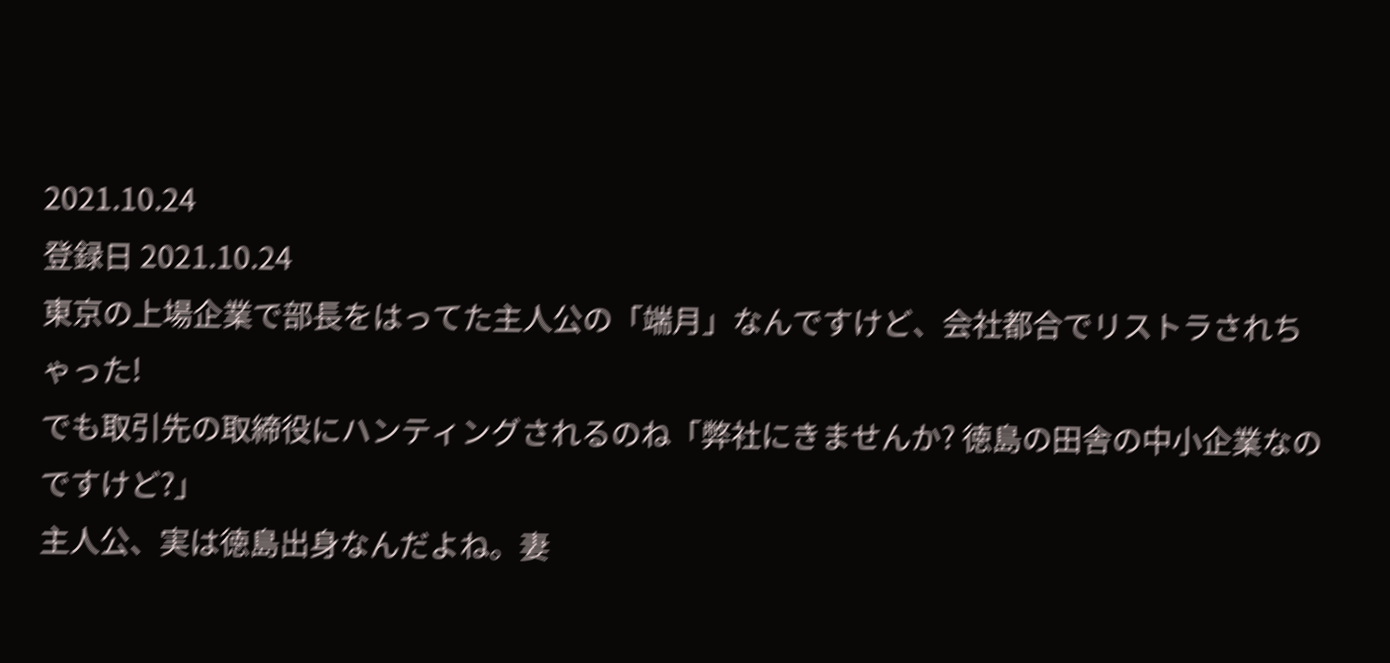2021.10.24
登録日 2021.10.24
東京の上場企業で部長をはってた主人公の「端月」なんですけど、会社都合でリストラされちゃった!
でも取引先の取締役にハンティングされるのね「弊社にきませんか? 徳島の田舎の中小企業なのですけど?」
主人公、実は徳島出身なんだよね。妻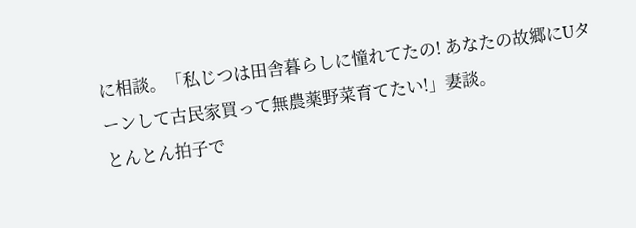に相談。「私じつは田舎暮らしに憧れてたの! あなたの故郷にUターンして古民家買って無農薬野菜育てたい!」妻談。
とんとん拍子で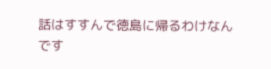話はすすんで徳島に帰るわけなんです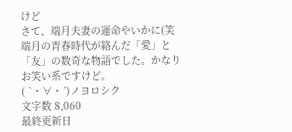けど
さて、端月夫妻の運命やいかに(笑
端月の青春時代が絡んだ「愛」と「友」の数奇な物語でした。かなりお笑い系ですけど。
( `・∀・´)ノヨロシク
文字数 8,060
最終更新日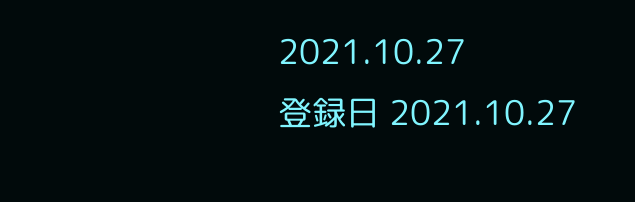2021.10.27
登録日 2021.10.27